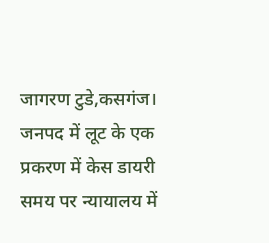जागरण टुडे,कसगंज।
जनपद में लूट के एक प्रकरण में केस डायरी समय पर न्यायालय में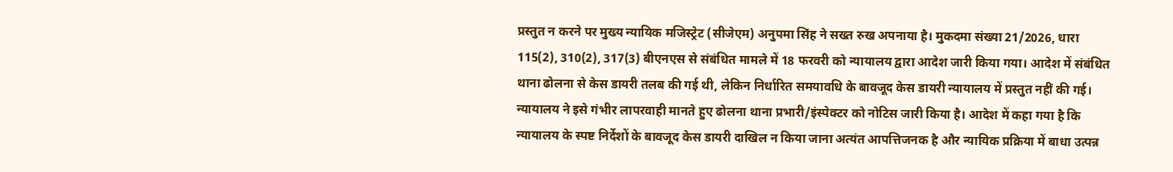प्रस्तुत न करने पर मुख्य न्यायिक मजिस्ट्रेट (सीजेएम) अनुपमा सिंह ने सख्त रुख अपनाया है। मुकदमा संख्या 21/2026, धारा 115(2), 310(2), 317(3) बीएनएस से संबंधित मामले में 18 फरवरी को न्यायालय द्वारा आदेश जारी किया गया। आदेश में संबंधित थाना ढोलना से केस डायरी तलब की गई थी, लेकिन निर्धारित समयावधि के बावजूद केस डायरी न्यायालय में प्रस्तुत नहीं की गई।
न्यायालय ने इसे गंभीर लापरवाही मानते हुए ढोलना थाना प्रभारी/इंस्पेक्टर को नोटिस जारी किया है। आदेश में कहा गया है कि न्यायालय के स्पष्ट निर्देशों के बावजूद केस डायरी दाखिल न किया जाना अत्यंत आपत्तिजनक है और न्यायिक प्रक्रिया में बाधा उत्पन्न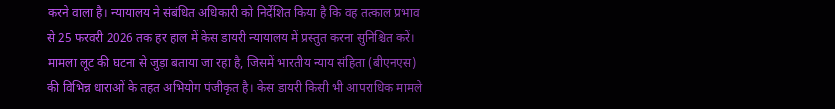करने वाला है। न्यायालय ने संबंधित अधिकारी को निर्देशित किया है कि वह तत्काल प्रभाव से 25 फरवरी 2026 तक हर हाल में केस डायरी न्यायालय में प्रस्तुत करना सुनिश्चित करें।
मामला लूट की घटना से जुड़ा बताया जा रहा है, जिसमें भारतीय न्याय संहिता (बीएनएस) की विभिन्न धाराओं के तहत अभियोग पंजीकृत है। केस डायरी किसी भी आपराधिक मामले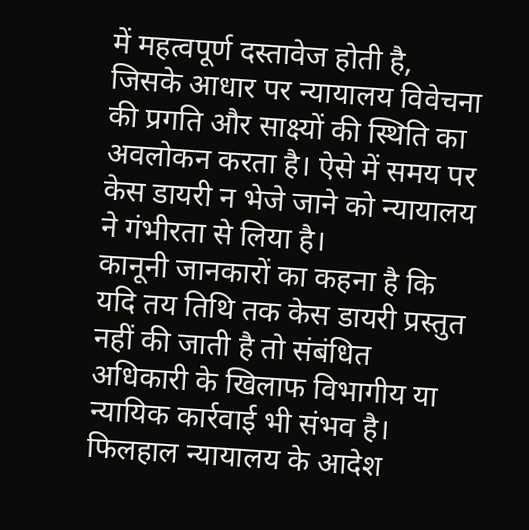में महत्वपूर्ण दस्तावेज होती है, जिसके आधार पर न्यायालय विवेचना की प्रगति और साक्ष्यों की स्थिति का अवलोकन करता है। ऐसे में समय पर केस डायरी न भेजे जाने को न्यायालय ने गंभीरता से लिया है।
कानूनी जानकारों का कहना है कि यदि तय तिथि तक केस डायरी प्रस्तुत नहीं की जाती है तो संबंधित अधिकारी के खिलाफ विभागीय या न्यायिक कार्रवाई भी संभव है। फिलहाल न्यायालय के आदेश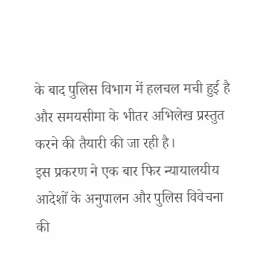के बाद पुलिस विभाग में हलचल मची हुई है और समयसीमा के भीतर अभिलेख प्रस्तुत करने की तैयारी की जा रही है।
इस प्रकरण ने एक बार फिर न्यायालयीय आदेशों के अनुपालन और पुलिस विवेचना की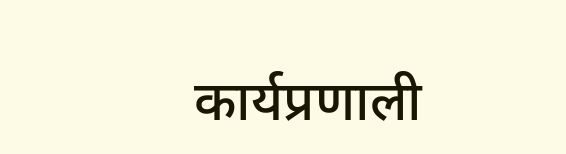कार्यप्रणाली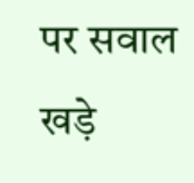पर सवाल खड़े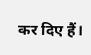कर दिए हैं।